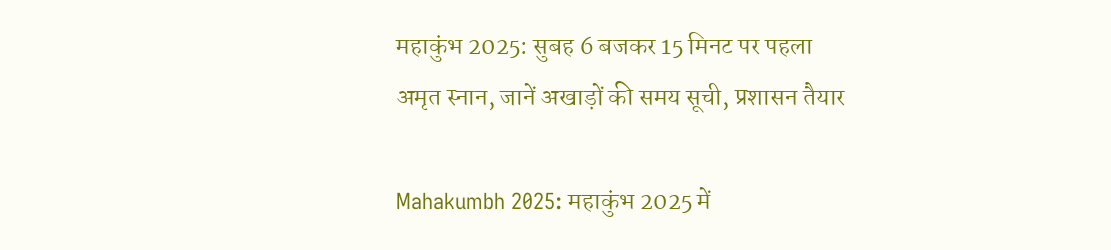महाकुंभ 2025: सुबह 6 बजकर 15 मिनट पर पहला अमृत स्नान, जानें अखाड़ों की समय सूची, प्रशासन तैयार

Mahakumbh 2025: महाकुंभ 2025 में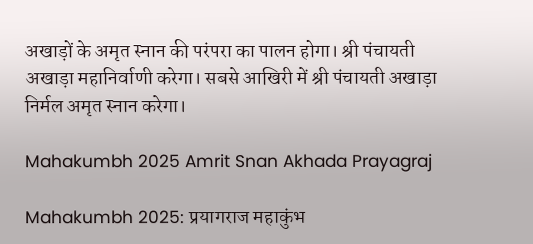अखाड़ों के अमृत स्नान की परंपरा का पालन होगा। श्री पंचायती अखाड़ा महानिर्वाणी करेगा। सबसे आखिरी में श्री पंचायती अखाड़ा निर्मल अमृत स्नान करेगा।

Mahakumbh 2025 Amrit Snan Akhada Prayagraj

Mahakumbh 2025: प्रयागराज महाकुंभ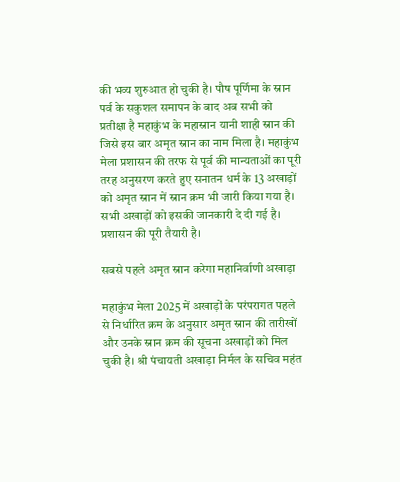की भव्य शुरुआत हो चुकी है। पौष पूर्णिमा के स्नान पर्व के सकुशल समापन के बाद अब सभी को प्रतीक्षा है महाकुंभ के महास्नान यानी शाही स्नान की जिसे इस बार अमृत स्नान का नाम मिला है। महाकुंभ मेला प्रशासन की तरफ से पूर्व की मान्यताओं का पूरी तरह अनुसरण करते हुए सनातन धर्म के 13 अखाड़ों को अमृत स्नान में स्नान क्रम भी जारी किया गया है। सभी अखाड़ों को इसकी जानकारी दे दी गई है। प्रशासन की पूरी तैयारी है।

सबसे पहले अमृत स्नान करेगा महानिर्वाणी अखाड़ा

महाकुंभ मेला 2025 में अखाड़ों के परंपरागत पहले से निर्धारित क्रम के अनुसार अमृत स्नान की तारीखों और उनके स्नान क्रम की सूचना अखाड़ों को मिल चुकी है। श्री पंचायती अखाड़ा निर्मल के सचिव महंत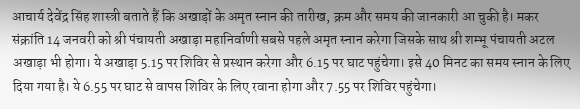आचार्य देवेंद्र सिंह शास्त्री बताते हैं कि अखाड़ों के अमृत स्नान की तारीख, क्रम और समय की जानकारी आ चुकी है। मकर संक्रांति 14 जनवरी को श्री पंचायती अखाड़ा महानिर्वाणी सबसे पहले अमृत स्नान करेगा जिसके साथ श्री शम्भू पंचायती अटल अखाड़ा भी होगा। ये अखाड़ा 5.15 पर शिविर से प्रस्थान करेगा और 6.15 पर घाट पहुंचेगा। इसे 40 मिनट का समय स्नान के लिए दिया गया है। ये 6.55 पर घाट से वापस शिविर के लिए रवाना होगा और 7.55 पर शिविर पहुंचेगा।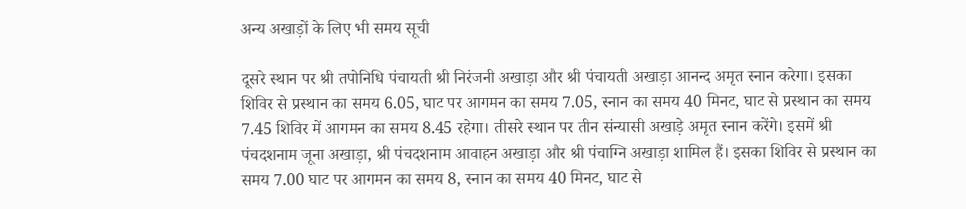अन्य अखाड़ों के लिए भी समय सूची

दूसरे स्थान पर श्री तपोनिधि पंचायती श्री निरंजनी अखाड़ा और श्री पंचायती अखाड़ा आनन्द अमृत स्नान करेगा। इसका शिविर से प्रस्थान का समय 6.05, घाट पर आगमन का समय 7.05, स्नान का समय 40 मिनट, घाट से प्रस्थान का समय 7.45 शिविर में आगमन का समय 8.45 रहेगा। तीसरे स्थान पर तीन संन्यासी अखाड़े अमृत स्नान करेंगे। इसमें श्री पंचदशनाम जूना अखाड़ा, श्री पंचदशनाम आवाहन अखाड़ा और श्री पंचाग्नि अखाड़ा शामिल हैं। इसका शिविर से प्रस्थान का समय 7.00 घाट पर आगमन का समय 8, स्नान का समय 40 मिनट, घाट से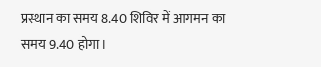प्रस्थान का समय 8.40 शिविर में आगमन का समय 9.40 होगा।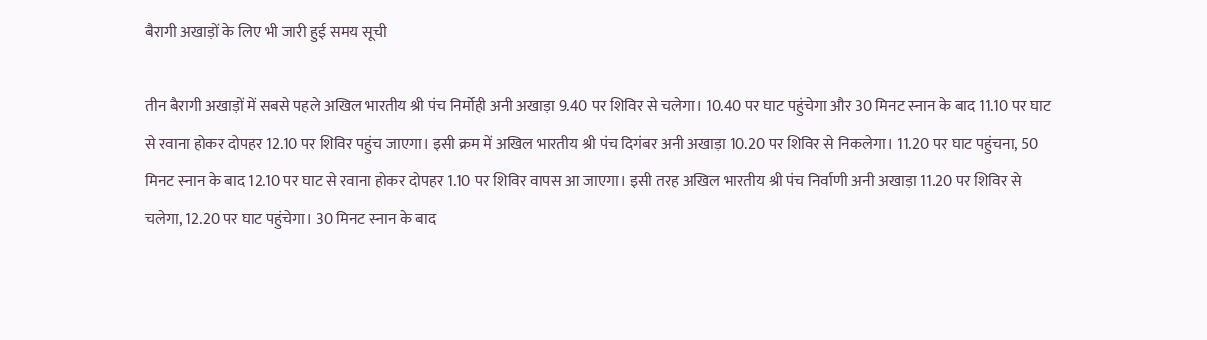बैरागी अखाड़ों के लिए भी जारी हुई समय सूची

तीन बैरागी अखाड़ों में सबसे पहले अखिल भारतीय श्री पंच निर्मोही अनी अखाड़ा 9.40 पर शिविर से चलेगा। 10.40 पर घाट पहुंचेगा और 30 मिनट स्नान के बाद 11.10 पर घाट से रवाना होकर दोपहर 12.10 पर शिविर पहुंच जाएगा। इसी क्रम में अखिल भारतीय श्री पंच दिगंबर अनी अखाड़ा 10.20 पर शिविर से निकलेगा। 11.20 पर घाट पहुंचना, 50 मिनट स्नान के बाद 12.10 पर घाट से रवाना होकर दोपहर 1.10 पर शिविर वापस आ जाएगा। इसी तरह अखिल भारतीय श्री पंच निर्वाणी अनी अखाड़ा 11.20 पर शिविर से चलेगा, 12.20 पर घाट पहुंचेगा। 30 मिनट स्नान के बाद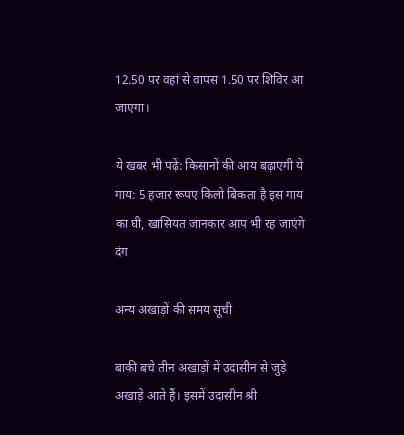12.50 पर वहां से वापस 1.50 पर शिविर आ जाएगा।

ये खबर भी पढ़ें: किसानों की आय बढ़ाएगी ये गाय: 5 हजार रूपए किलो बिकता है इस गाय का घी, खासियत जानकार आप भी रह जाएंगे दंग

अन्य अखाड़ों की समय सूची

बाकी बचे तीन अखाड़ों में उदासीन से जुड़े अखाड़े आते हैं। इसमें उदासीन श्री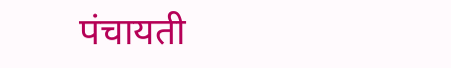पंचायती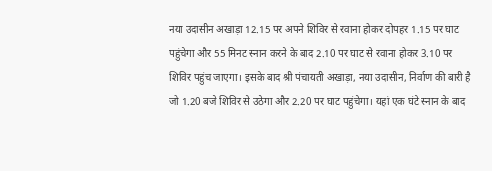नया उदासीन अखाड़ा 12.15 पर अपने शिविर से रवाना होकर दोपहर 1.15 पर घाट पहुंचेगा और 55 मिनट स्नान करने के बाद 2.10 पर घाट से रवाना होकर 3.10 पर शिविर पहुंच जाएगा। इसके बाद श्री पंचायती अखाड़ा, नया उदासीन, निर्वाण की बारी है जो 1.20 बजे शिविर से उठेगा और 2.20 पर घाट पहुंचेगा। यहां एक घंटे स्नान के बाद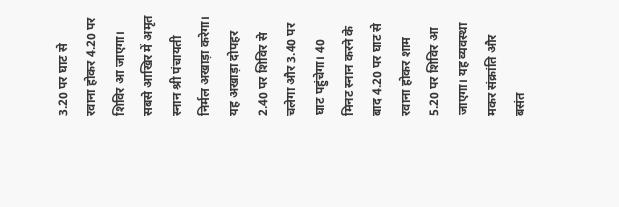3.20 पर घाट से रवाना होकर 4.20 पर शिविर आ जाएगा। सबसे आखिर में अमृत स्नान श्री पंचायती निर्मल अखाड़ा करेगा। यह अखाड़ा दोपहर 2.40 पर शिविर से चलेगा और 3.40 पर घाट पहुंचेगा। 40 मिनट स्नान करने के बाद 4.20 पर घाट से रवाना होकर शाम 5.20 पर शिविर आ जाएगा। यह व्यवस्था मकर संक्रांति और बसंत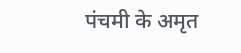पंचमी के अमृत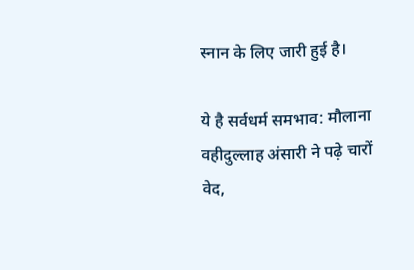स्नान के लिए जारी हुई है।

ये है सर्वधर्म समभाव: मौलाना वहीदुल्लाह अंसारी ने पढ़े चारों वेद,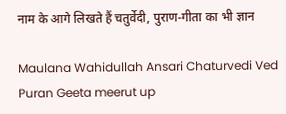नाम के आगे लिखते हैं चतुर्वेदी, पुराण-गीता का भी ज्ञान

Maulana Wahidullah Ansari Chaturvedi Ved Puran Geeta meerut up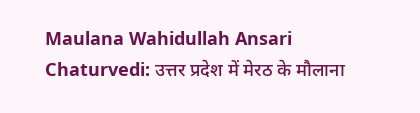Maulana Wahidullah Ansari Chaturvedi: उत्तर प्रदेश में मेरठ के मौलाना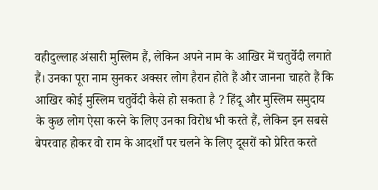वहीदुल्लाह अंसारी मुस्लिम हैं, लेकिन अपने नाम के आखिर में चतुर्वेदी लगाते हैं। उनका पूरा नाम सुनकर अक्सर लोग हैरान होते हैं और जानना चाहते हैं कि आखिर कोई मुस्लिम चतुर्वेदी कैसे हो सकता है ? हिंदू और मुस्लिम समुदाय के कुछ लोग ऐसा करने के लिए उनका विरोध भी करते हैं, लेकिन इन सबसे बेपरवाह होकर वो राम के आदर्शों पर चलने के लिए दूसरों को प्रेरित करते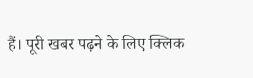हैं। पूरी खबर पढ़ने के लिए क्लिक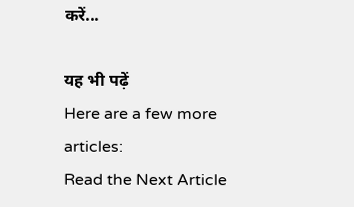करें...

यह भी पढ़ें
Here are a few more articles:
Read the Next Article